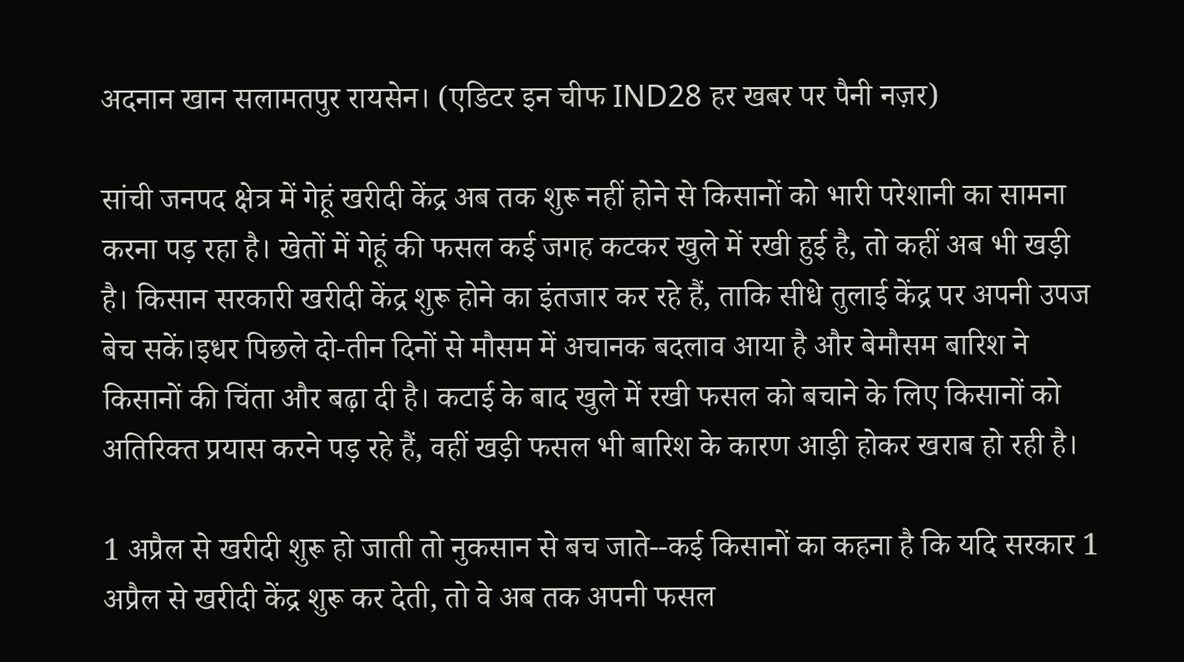अदनान खान सलामतपुर रायसेन। (एडिटर इन चीफ IND28 हर खबर पर पैनी नज़र)

सांची जनपद क्षेत्र में गेहूं खरीदी केंद्र अब तक शुरू नहीं होने से किसानों को भारी परेशानी का सामना करना पड़ रहा है। खेतों में गेहूं की फसल कई जगह कटकर खुले में रखी हुई है, तो कहीं अब भी खड़ी है। किसान सरकारी खरीदी केंद्र शुरू होने का इंतजार कर रहे हैं, ताकि सीधे तुलाई केंद्र पर अपनी उपज बेच सकें।इधर पिछले दो-तीन दिनों से मौसम में अचानक बदलाव आया है और बेमौसम बारिश ने किसानों की चिंता और बढ़ा दी है। कटाई के बाद खुले में रखी फसल को बचाने के लिए किसानों को अतिरिक्त प्रयास करने पड़ रहे हैं, वहीं खड़ी फसल भी बारिश के कारण आड़ी होकर खराब हो रही है।

1 अप्रैल से खरीदी शुरू हो जाती तो नुकसान से बच जाते--कई किसानों का कहना है कि यदि सरकार 1 अप्रैल से खरीदी केंद्र शुरू कर देती, तो वे अब तक अपनी फसल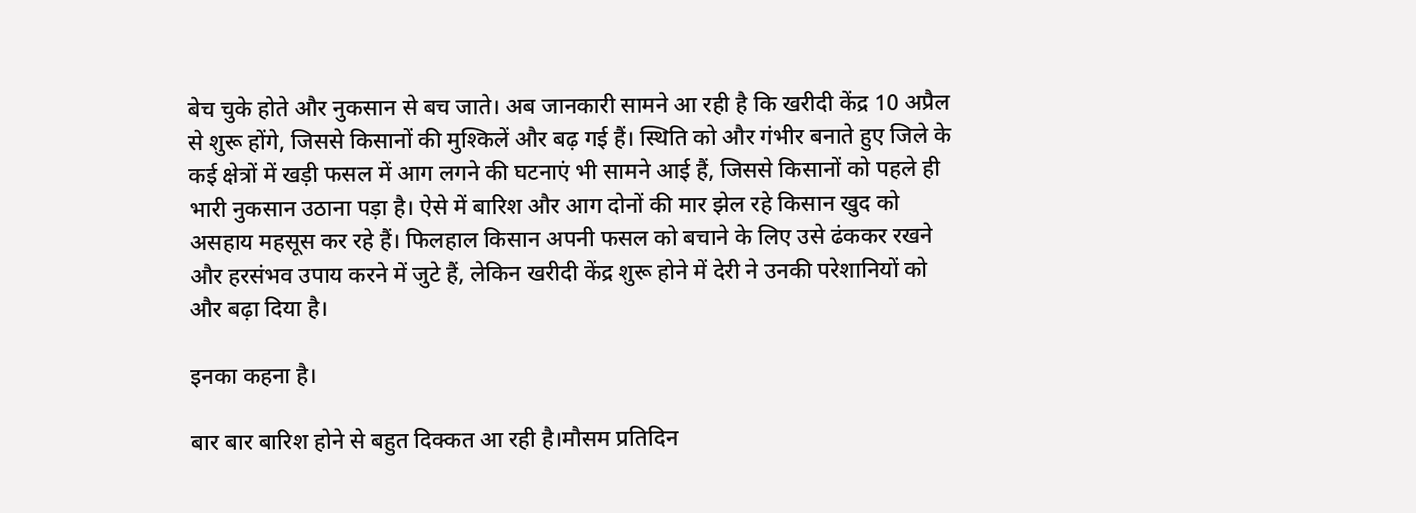बेच चुके होते और नुकसान से बच जाते। अब जानकारी सामने आ रही है कि खरीदी केंद्र 10 अप्रैल से शुरू होंगे, जिससे किसानों की मुश्किलें और बढ़ गई हैं। स्थिति को और गंभीर बनाते हुए जिले के कई क्षेत्रों में खड़ी फसल में आग लगने की घटनाएं भी सामने आई हैं, जिससे किसानों को पहले ही भारी नुकसान उठाना पड़ा है। ऐसे में बारिश और आग दोनों की मार झेल रहे किसान खुद को असहाय महसूस कर रहे हैं। फिलहाल किसान अपनी फसल को बचाने के लिए उसे ढंककर रखने और हरसंभव उपाय करने में जुटे हैं, लेकिन खरीदी केंद्र शुरू होने में देरी ने उनकी परेशानियों को और बढ़ा दिया है।

इनका कहना है।

बार बार बारिश होने से बहुत दिक्कत आ रही है।मौसम प्रतिदिन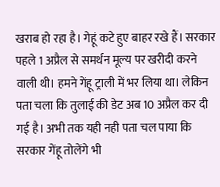खराब हो रहा है। गेहूं कटे हुए बाहर रखे हैं। सरकार पहले 1 अप्रैल से समर्थन मूल्य पर खरीदी करने वाली थी। हमने गेंहू ट्राली में भर लिया था। लेकिन पता चला कि तुलाई की डेट अब 10 अप्रैल कर दी गई है। अभी तक यही नही पता चल पाया कि सरकार गेंहू तोलेंगे भी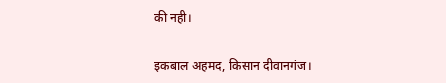की नही।

इकबाल अहमद, किसान दीवानगंज।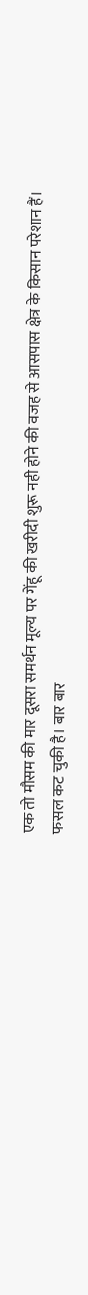एक तो मौसम की मार दूसरा समर्थन मूल्य पर गेंहू की खरीदी शुरू नही होने की वजह से आसपास क्षेत्र के किसान परेशान हैं। फसल कट चुकी है। बार बार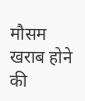मौसम खराब होने की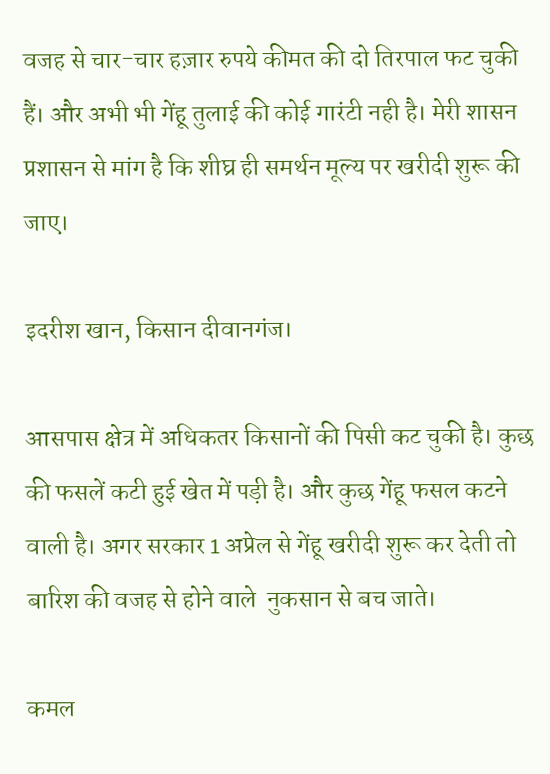वजह से चार-चार हज़ार रुपये कीमत की दो तिरपाल फट चुकी हैं। और अभी भी गेंहू तुलाई की कोई गारंटी नही है। मेरी शासन प्रशासन से मांग है कि शीघ्र ही समर्थन मूल्य पर खरीदी शुरू की जाए।

इदरीश खान, किसान दीवानगंज।

आसपास क्षेत्र में अधिकतर किसानों की पिसी कट चुकी है। कुछ की फसलें कटी हुई खेत में पड़ी है। और कुछ गेंहू फसल कटने वाली है। अगर सरकार 1 अप्रेल से गेंहू खरीदी शुरू कर देती तो बारिश की वजह से होने वाले  नुकसान से बच जाते।

कमल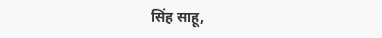सिंह साहू,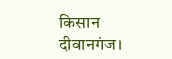किसान दीवानगंज।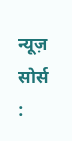न्यूज़ सोर्स :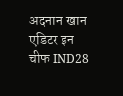अदनान खान एडिटर इन चीफ IND28